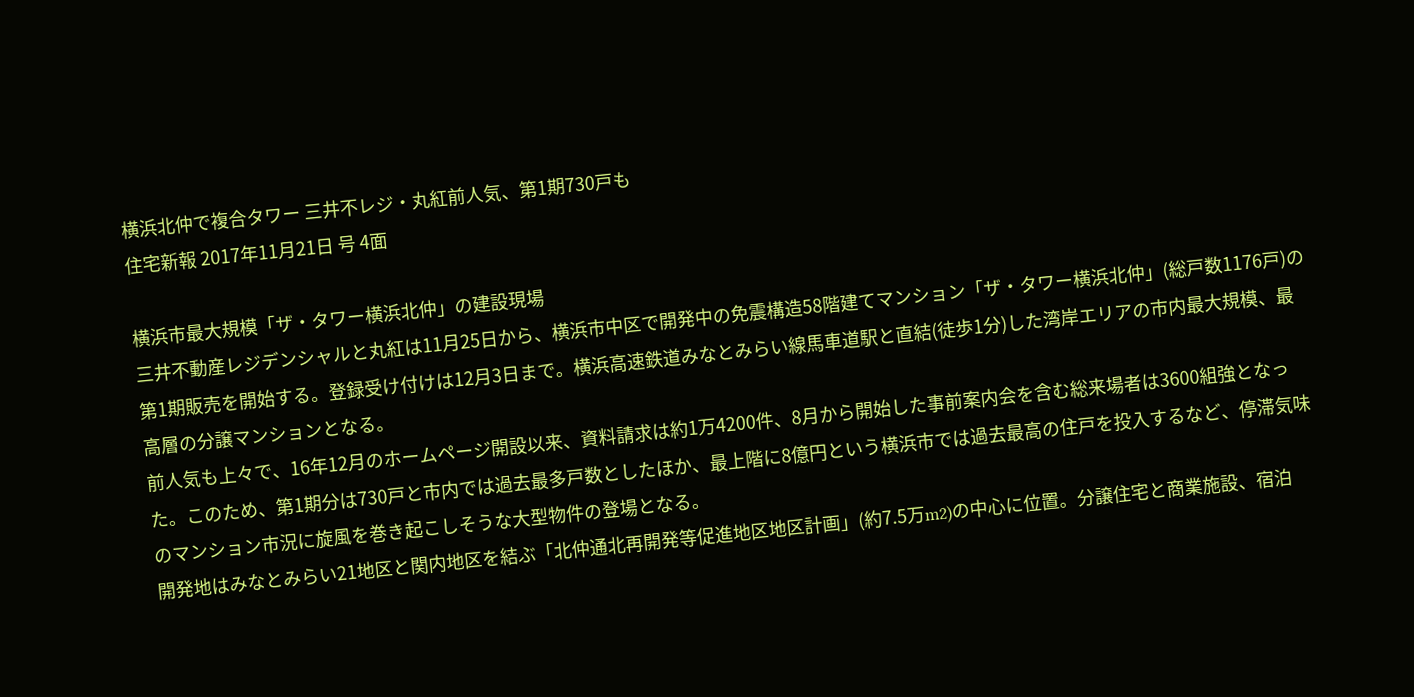横浜北仲で複合タワー 三井不レジ・丸紅前人気、第1期730戸も
住宅新報 2017年11月21日 号 4面

横浜市最大規模「ザ・タワー横浜北仲」の建設現場
三井不動産レジデンシャルと丸紅は11月25日から、横浜市中区で開発中の免震構造58階建てマンション「ザ・タワー横浜北仲」(総戸数1176戸)の第1期販売を開始する。登録受け付けは12月3日まで。横浜高速鉄道みなとみらい線馬車道駅と直結(徒歩1分)した湾岸エリアの市内最大規模、最高層の分譲マンションとなる。
前人気も上々で、16年12月のホームページ開設以来、資料請求は約1万4200件、8月から開始した事前案内会を含む総来場者は3600組強となった。このため、第1期分は730戸と市内では過去最多戸数としたほか、最上階に8億円という横浜市では過去最高の住戸を投入するなど、停滞気味のマンション市況に旋風を巻き起こしそうな大型物件の登場となる。
開発地はみなとみらい21地区と関内地区を結ぶ「北仲通北再開発等促進地区地区計画」(約7.5万m2)の中心に位置。分譲住宅と商業施設、宿泊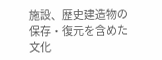施設、歴史建造物の保存・復元を含めた文化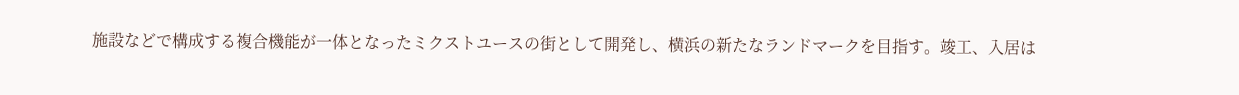施設などで構成する複合機能が一体となったミクストユースの街として開発し、横浜の新たなランドマークを目指す。竣工、入居は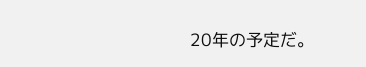20年の予定だ。